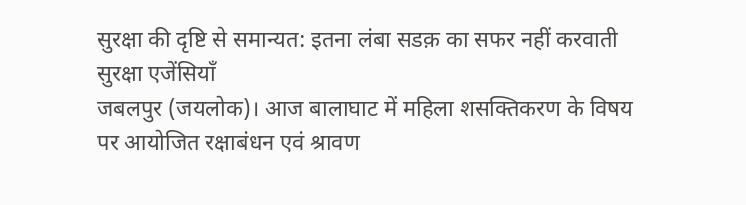सुरक्षा की दृष्टि से समान्यत: इतना लंबा सडक़ का सफर नहीं करवाती सुरक्षा एजेंसियाँ
जबलपुर (जयलोक)। आज बालाघाट में महिला शसक्तिकरण के विषय पर आयोजित रक्षाबंधन एवं श्रावण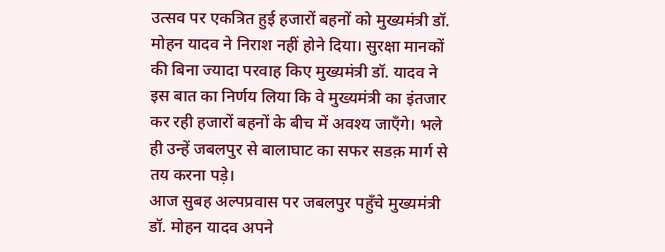उत्सव पर एकत्रित हुई हजारों बहनों को मुख्यमंत्री डॉ. मोहन यादव ने निराश नहीं होने दिया। सुरक्षा मानकों की बिना ज्यादा परवाह किए मुख्यमंत्री डॉ. यादव ने इस बात का निर्णय लिया कि वे मुख्यमंत्री का इंतजार कर रही हजारों बहनों के बीच में अवश्य जाएँगे। भले ही उन्हें जबलपुर से बालाघाट का सफर सडक़ मार्ग से तय करना पड़े।
आज सुबह अल्पप्रवास पर जबलपुर पहुँचे मुख्यमंत्री डॉ. मोहन यादव अपने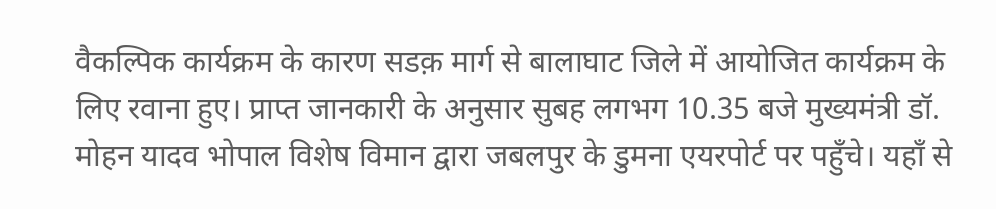वैकल्पिक कार्यक्रम के कारण सडक़ मार्ग से बालाघाट जिले में आयोजित कार्यक्रम के लिए रवाना हुए। प्राप्त जानकारी के अनुसार सुबह लगभग 10.35 बजे मुख्यमंत्री डॉ. मोहन यादव भोपाल विशेष विमान द्वारा जबलपुर के डुमना एयरपोर्ट पर पहुँचे। यहाँ से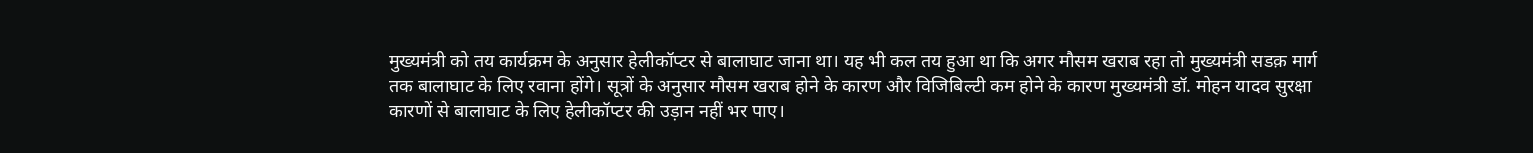मुख्यमंत्री को तय कार्यक्रम के अनुसार हेलीकॉप्टर से बालाघाट जाना था। यह भी कल तय हुआ था कि अगर मौसम खराब रहा तो मुख्यमंत्री सडक़ मार्ग तक बालाघाट के लिए रवाना होंगे। सूत्रों के अनुसार मौसम खराब होने के कारण और विजिबिल्टी कम होने के कारण मुख्यमंत्री डॉ. मोहन यादव सुरक्षा कारणों से बालाघाट के लिए हेलीकॉप्टर की उड़ान नहीं भर पाए।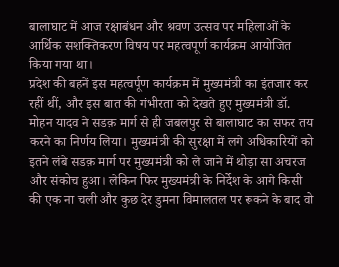बालाघाट में आज रक्षाबंधन और श्रवण उत्सव पर महिलाओं के आर्थिक सशक्तिकरण विषय पर महत्वपूर्ण कार्यक्रम आयोजित किया गया था।
प्रदेश की बहनें इस महत्वर्पूण कार्यक्रम में मुख्यमंत्री का इंतजार कर रहीं थीं, और इस बात की गंभीरता को देखते हुए मुख्यमंत्री डॉ. मोहन यादव ने सडक़ मार्ग से ही जबलपुर से बालाघाट का सफर तय करने का निर्णय लिया। मुख्यमंत्री की सुरक्षा में लगे अधिकारियों को इतने लंबे सडक़ मार्ग पर मुख्यमंत्री को ले जाने में थोड़ा सा अचरज और संकोच हुआ। लेकिन फिर मुख्यमंत्री के निर्देश के आगे किसी की एक ना चली और कुछ देर डुमना विमालतल पर रूकने के बाद वो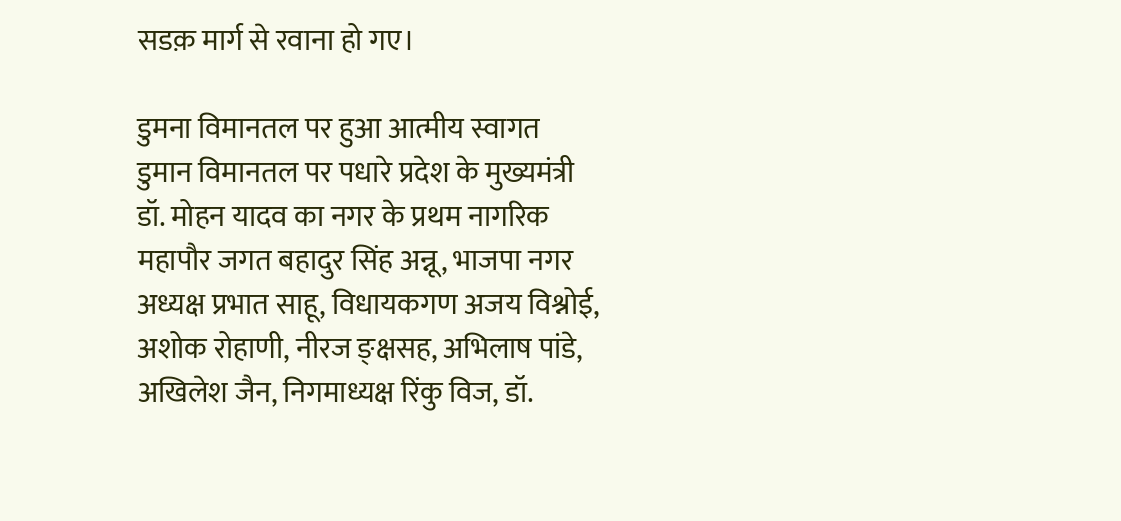सडक़ मार्ग से रवाना हो गए।

डुमना विमानतल पर हुआ आत्मीय स्वागत
डुमान विमानतल पर पधारे प्रदेश के मुख्यमंत्री डॉ. मोहन यादव का नगर के प्रथम नागरिक महापौर जगत बहादुर सिंह अन्नू, भाजपा नगर अध्यक्ष प्रभात साहू, विधायकगण अजय विश्नोई, अशोक रोहाणी, नीरज ङ्क्षसह, अभिलाष पांडे, अखिलेश जैन, निगमाध्यक्ष रिंकु विज, डॉ.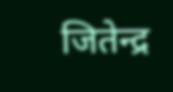जितेन्द्र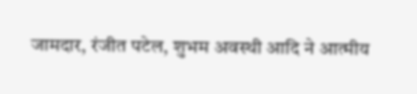जामदार, रंजीत पटेल, शुभम अवस्थी आदि ने आत्मीय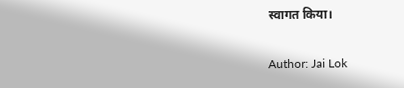स्वागत किया।

Author: Jai Lok